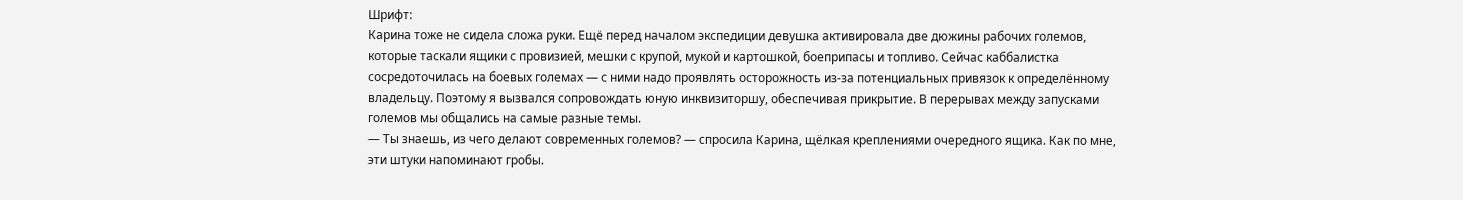Шрифт:
Карина тоже не сидела сложа руки. Ещё перед началом экспедиции девушка активировала две дюжины рабочих големов, которые таскали ящики с провизией, мешки с крупой, мукой и картошкой, боеприпасы и топливо. Сейчас каббалистка сосредоточилась на боевых големах — с ними надо проявлять осторожность из-за потенциальных привязок к определённому владельцу. Поэтому я вызвался сопровождать юную инквизиторшу, обеспечивая прикрытие. В перерывах между запусками големов мы общались на самые разные темы.
— Ты знаешь, из чего делают современных големов? — спросила Карина, щёлкая креплениями очередного ящика. Как по мне, эти штуки напоминают гробы.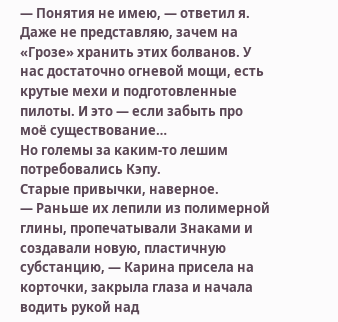— Понятия не имею, — ответил я.
Даже не представляю, зачем на «Грозе» хранить этих болванов. У нас достаточно огневой мощи, есть крутые мехи и подготовленные пилоты. И это — если забыть про моё существование…
Но големы за каким-то лешим потребовались Кэпу.
Старые привычки, наверное.
— Раньше их лепили из полимерной глины, пропечатывали Знаками и создавали новую, пластичную субстанцию, — Карина присела на корточки, закрыла глаза и начала водить рукой над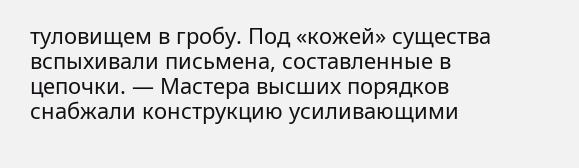туловищем в гробу. Под «кожей» существа вспыхивали письмена, составленные в цепочки. — Мастера высших порядков снабжали конструкцию усиливающими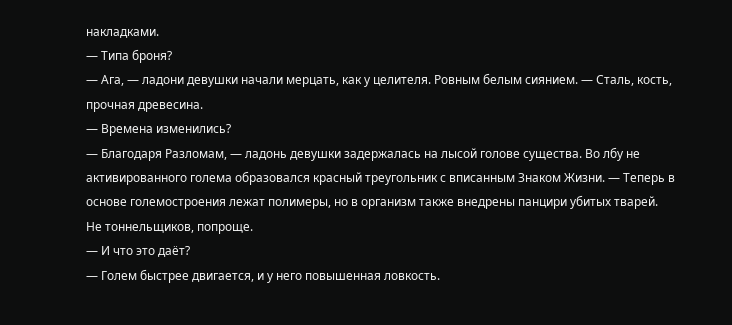накладками.
— Типа броня?
— Ага, — ладони девушки начали мерцать, как у целителя. Ровным белым сиянием. — Сталь, кость, прочная древесина.
— Времена изменились?
— Благодаря Разломам, — ладонь девушки задержалась на лысой голове существа. Во лбу не активированного голема образовался красный треугольник с вписанным Знаком Жизни. — Теперь в основе големостроения лежат полимеры, но в организм также внедрены панцири убитых тварей. Не тоннельщиков, попроще.
— И что это даёт?
— Голем быстрее двигается, и у него повышенная ловкость.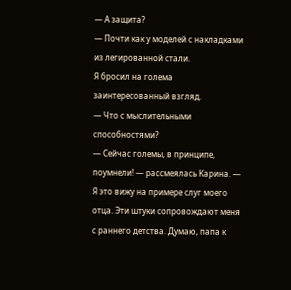— А защита?
— Почти как у моделей с накладками из легированной стали.
Я бросил на голема заинтересованный взгляд.
— Что с мыслительными способностями?
— Сейчас големы, в принципе, поумнели! — рассмеялась Карина. — Я это вижу на примере слуг моего отца. Эти штуки сопровождают меня с раннего детства. Думаю, папа к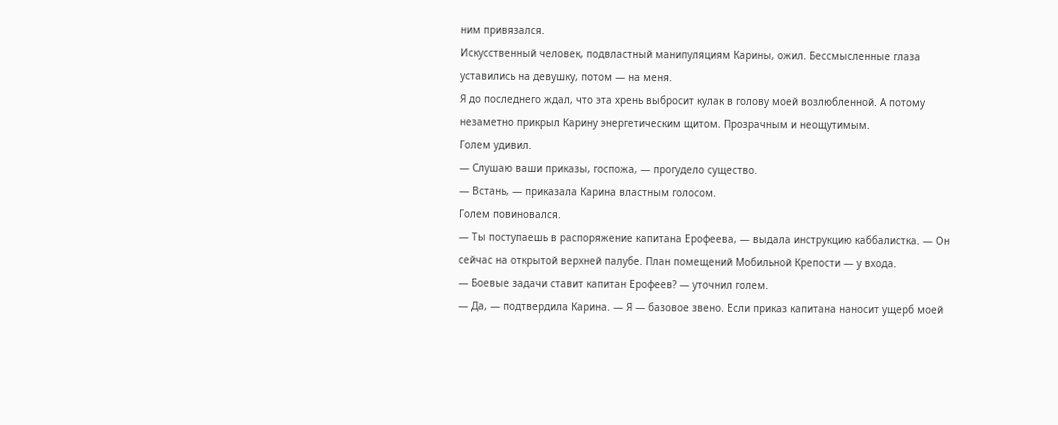ним привязался.
Искусственный человек, подвластный манипуляциям Карины, ожил. Бессмысленные глаза уставились на девушку, потом — на меня.
Я до последнего ждал, что эта хрень выбросит кулак в голову моей возлюбленной. А потому незаметно прикрыл Карину энергетическим щитом. Прозрачным и неощутимым.
Голем удивил.
— Слушаю ваши приказы, госпожа, — прогудело существо.
— Встань, — приказала Карина властным голосом.
Голем повиновался.
— Ты поступаешь в распоряжение капитана Ерофеева, — выдала инструкцию каббалистка. — Он сейчас на открытой верхней палубе. План помещений Мобильной Крепости — у входа.
— Боевые задачи ставит капитан Ерофеев? — уточнил голем.
— Да, — подтвердила Карина. — Я — базовое звено. Если приказ капитана наносит ущерб моей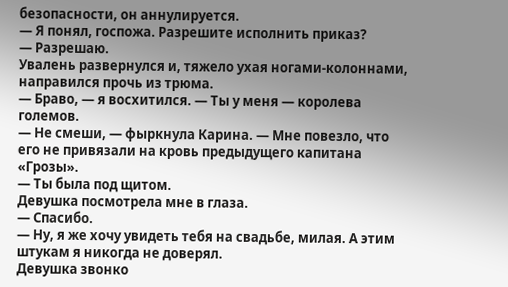безопасности, он аннулируется.
— Я понял, госпожа. Разрешите исполнить приказ?
— Разрешаю.
Увалень развернулся и, тяжело ухая ногами-колоннами, направился прочь из трюма.
— Браво, — я восхитился. — Ты у меня — королева големов.
— Не смеши, — фыркнула Карина. — Мне повезло, что его не привязали на кровь предыдущего капитана «Грозы».
— Ты была под щитом.
Девушка посмотрела мне в глаза.
— Спасибо.
— Ну, я же хочу увидеть тебя на свадьбе, милая. А этим штукам я никогда не доверял.
Девушка звонко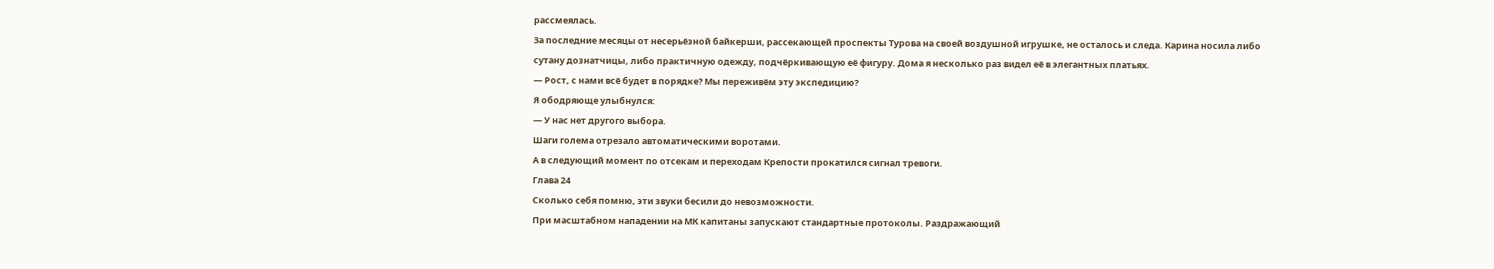рассмеялась.
За последние месяцы от несерьёзной байкерши, рассекающей проспекты Турова на своей воздушной игрушке, не осталось и следа. Карина носила либо сутану дознатчицы, либо практичную одежду, подчёркивающую её фигуру. Дома я несколько раз видел её в элегантных платьях.
— Рост, с нами всё будет в порядке? Мы переживём эту экспедицию?
Я ободряюще улыбнулся:
— У нас нет другого выбора.
Шаги голема отрезало автоматическими воротами.
А в следующий момент по отсекам и переходам Крепости прокатился сигнал тревоги.
Глава 24
Сколько себя помню, эти звуки бесили до невозможности.
При масштабном нападении на МК капитаны запускают стандартные протоколы. Раздражающий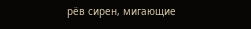рёв сирен, мигающие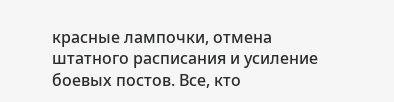красные лампочки, отмена штатного расписания и усиление боевых постов. Все, кто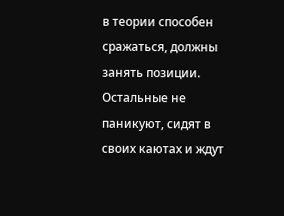в теории способен сражаться, должны занять позиции. Остальные не паникуют, сидят в своих каютах и ждут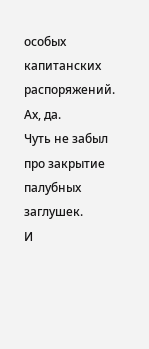особых капитанских распоряжений.
Ах, да.
Чуть не забыл про закрытие палубных заглушек.
И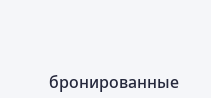бронированные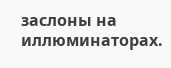заслоны на иллюминаторах.